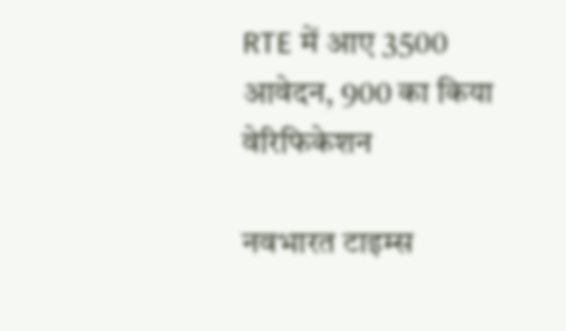RTE में आए 3500 आवेदन, 900 का किया वेरिफिकेशन

नवभारत टाइम्स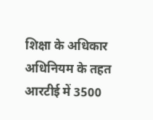शिक्षा के अधिकार अधिनियम के तहत आरटीई में 3500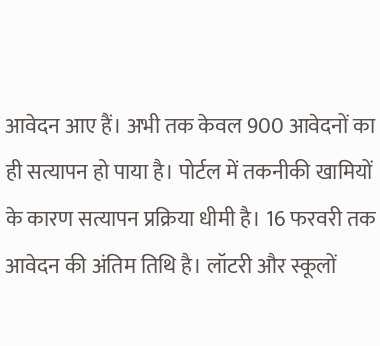आवेदन आए हैं। अभी तक केवल 900 आवेदनों का ही सत्यापन हो पाया है। पोर्टल में तकनीकी खामियों के कारण सत्यापन प्रक्रिया धीमी है। 16 फरवरी तक आवेदन की अंतिम तिथि है। लॉटरी और स्कूलों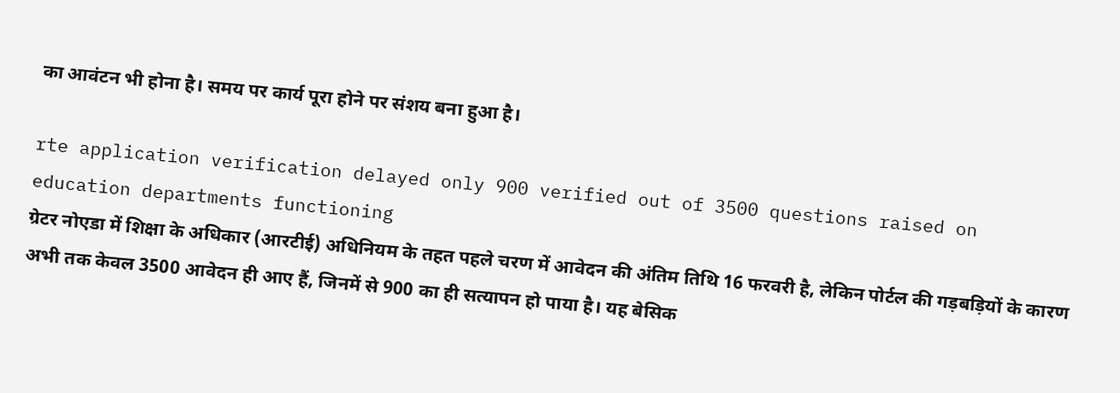का आवंटन भी होना है। समय पर कार्य पूरा होने पर संशय बना हुआ है।

rte application verification delayed only 900 verified out of 3500 questions raised on education departments functioning
ग्रेटर नोएडा में शिक्षा के अधिकार (आरटीई) अधिनियम के तहत पहले चरण में आवेदन की अंतिम तिथि 16 फरवरी है, लेकिन पोर्टल की गड़बड़ियों के कारण अभी तक केवल 3500 आवेदन ही आए हैं, जिनमें से 900 का ही सत्यापन हो पाया है। यह बेसिक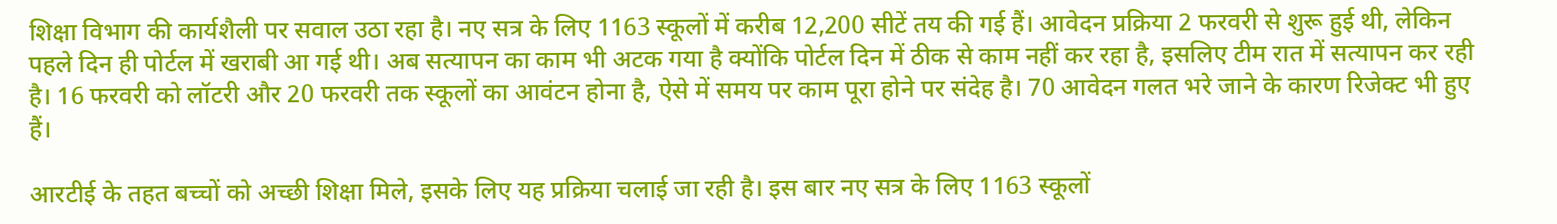शिक्षा विभाग की कार्यशैली पर सवाल उठा रहा है। नए सत्र के लिए 1163 स्कूलों में करीब 12,200 सीटें तय की गई हैं। आवेदन प्रक्रिया 2 फरवरी से शुरू हुई थी, लेकिन पहले दिन ही पोर्टल में खराबी आ गई थी। अब सत्यापन का काम भी अटक गया है क्योंकि पोर्टल दिन में ठीक से काम नहीं कर रहा है, इसलिए टीम रात में सत्यापन कर रही है। 16 फरवरी को लॉटरी और 20 फरवरी तक स्कूलों का आवंटन होना है, ऐसे में समय पर काम पूरा होने पर संदेह है। 70 आवेदन गलत भरे जाने के कारण रिजेक्ट भी हुए हैं।

आरटीई के तहत बच्चों को अच्छी शिक्षा मिले, इसके लिए यह प्रक्रिया चलाई जा रही है। इस बार नए सत्र के लिए 1163 स्कूलों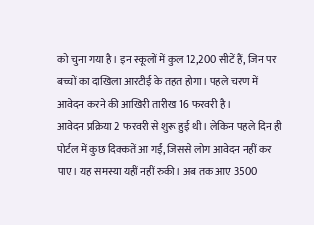को चुना गया है। इन स्कूलों में कुल 12,200 सीटें हैं, जिन पर बच्चों का दाखिला आरटीई के तहत होगा। पहले चरण में आवेदन करने की आखिरी तारीख 16 फरवरी है।
आवेदन प्रक्रिया 2 फरवरी से शुरू हुई थी। लेकिन पहले दिन ही पोर्टल में कुछ दिक्कतें आ गईं, जिससे लोग आवेदन नहीं कर पाए। यह समस्या यहीं नहीं रुकी। अब तक आए 3500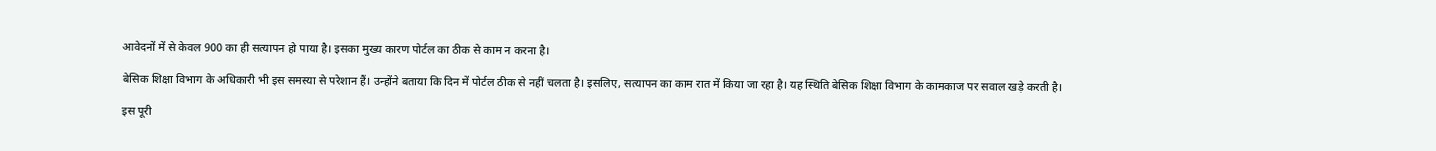आवेदनों में से केवल 900 का ही सत्यापन हो पाया है। इसका मुख्य कारण पोर्टल का ठीक से काम न करना है।

बेसिक शिक्षा विभाग के अधिकारी भी इस समस्या से परेशान हैं। उन्होंने बताया कि दिन में पोर्टल ठीक से नहीं चलता है। इसलिए, सत्यापन का काम रात में किया जा रहा है। यह स्थिति बेसिक शिक्षा विभाग के कामकाज पर सवाल खड़े करती है।

इस पूरी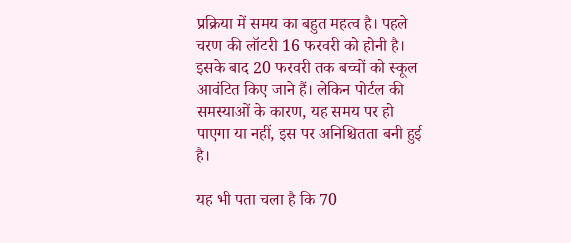प्रक्रिया में समय का बहुत महत्व है। पहले चरण की लॉटरी 16 फरवरी को होनी है। इसके बाद 20 फरवरी तक बच्चों को स्कूल आवंटित किए जाने हैं। लेकिन पोर्टल की समस्याओं के कारण, यह समय पर हो पाएगा या नहीं, इस पर अनिश्चितता बनी हुई है।

यह भी पता चला है कि 70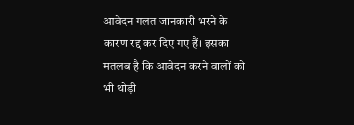आवेदन गलत जानकारी भरने के कारण रद्द कर दिए गए हैं। इसका मतलब है कि आवेदन करने वालों को भी थोड़ी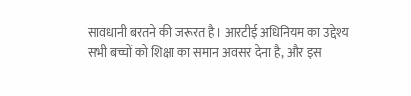सावधानी बरतने की जरूरत है। आरटीई अधिनियम का उद्देश्य सभी बच्चों को शिक्षा का समान अवसर देना है, और इस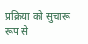प्रक्रिया को सुचारू रूप से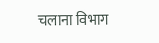चलाना विभाग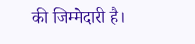की जिम्मेदारी है।